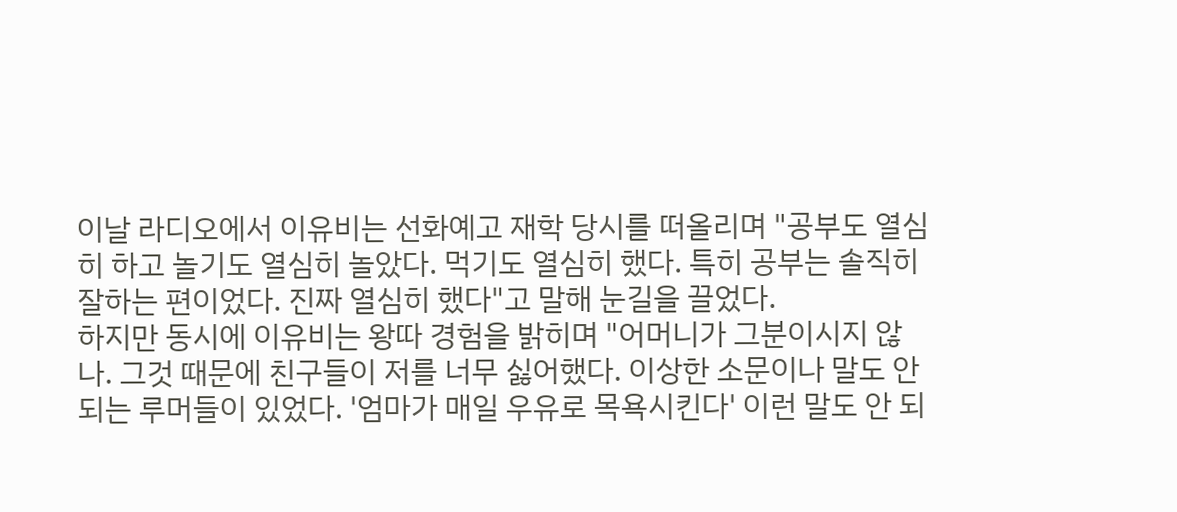이날 라디오에서 이유비는 선화예고 재학 당시를 떠올리며 "공부도 열심히 하고 놀기도 열심히 놀았다. 먹기도 열심히 했다. 특히 공부는 솔직히 잘하는 편이었다. 진짜 열심히 했다"고 말해 눈길을 끌었다.
하지만 동시에 이유비는 왕따 경험을 밝히며 "어머니가 그분이시지 않나. 그것 때문에 친구들이 저를 너무 싫어했다. 이상한 소문이나 말도 안 되는 루머들이 있었다. '엄마가 매일 우유로 목욕시킨다' 이런 말도 안 되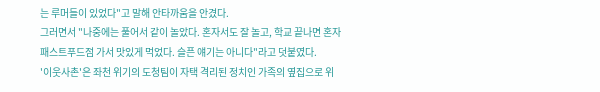는 루머들이 있었다"고 말해 안타까움을 안겼다.
그러면서 "나중에는 풀어서 같이 놀았다. 혼자서도 잘 놀고, 학교 끝나면 혼자 패스트푸드점 가서 맛있게 먹었다. 슬픈 얘기는 아니다"라고 덧붙였다.
'이웃사촌'은 좌천 위기의 도청팀이 자택 격리된 정치인 가족의 옆집으로 위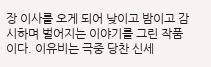장 이사를 오게 되어 낮이고 밤이고 감시하며 벌어지는 이야기를 그린 작품이다. 이유비는 극중 당찬 신세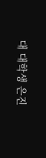대 대학생 은진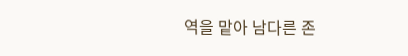역을 맡아 남다른 존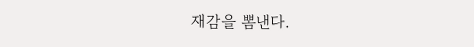재감을 뽐낸다.